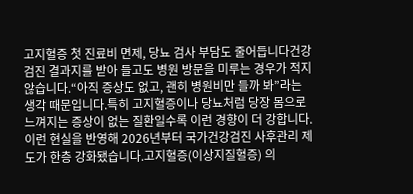고지혈증 첫 진료비 면제, 당뇨 검사 부담도 줄어듭니다건강검진 결과지를 받아 들고도 병원 방문을 미루는 경우가 적지 않습니다.“아직 증상도 없고, 괜히 병원비만 들까 봐”라는 생각 때문입니다.특히 고지혈증이나 당뇨처럼 당장 몸으로 느껴지는 증상이 없는 질환일수록 이런 경향이 더 강합니다.이런 현실을 반영해 2026년부터 국가건강검진 사후관리 제도가 한층 강화됐습니다.고지혈증(이상지질혈증) 의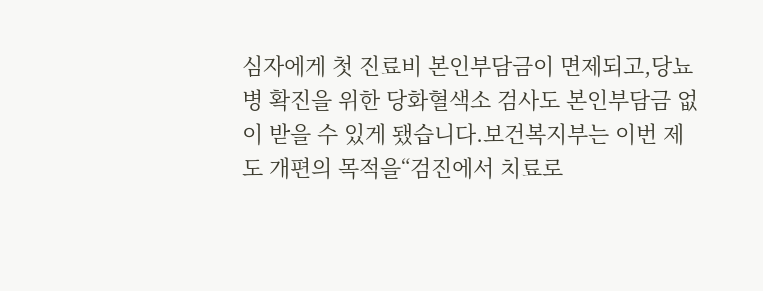심자에게 첫 진료비 본인부담금이 면제되고,당뇨병 확진을 위한 당화혈색소 검사도 본인부담금 없이 받을 수 있게 됐습니다.보건복지부는 이번 제도 개편의 목적을“검진에서 치료로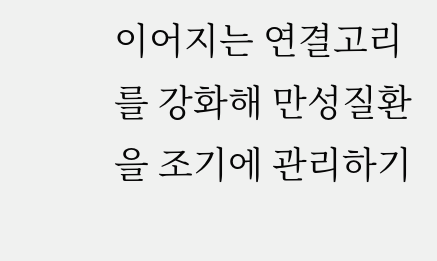이어지는 연결고리를 강화해 만성질환을 조기에 관리하기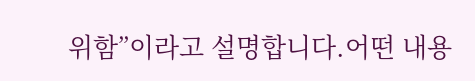위함”이라고 설명합니다.어떤 내용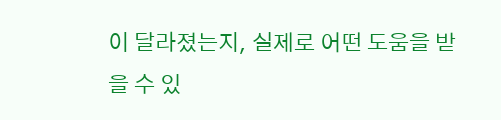이 달라졌는지, 실제로 어떤 도움을 받을 수 있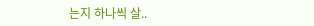는지 하나씩 살..